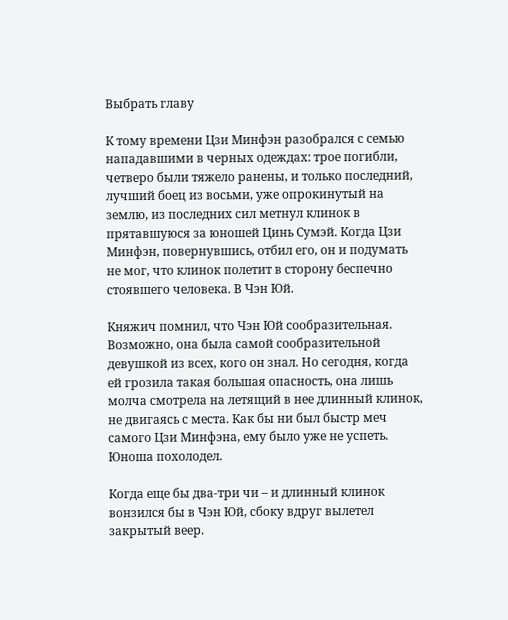Выбрать главу

К тому времени Цзи Минфэн разобрался с семью нападавшими в черных одеждах: трое погибли, четверо были тяжело ранены, и только последний, лучший боец из восьми, уже опрокинутый на землю, из последних сил метнул клинок в прятавшуюся за юношей Цинь Сумэй. Когда Цзи Минфэн, повернувшись, отбил его, он и подумать не мог, что клинок полетит в сторону беспечно стоявшего человека. В Чэн Юй.

Княжич помнил, что Чэн Юй сообразительная. Возможно, она была самой сообразительной девушкой из всех, кого он знал. Но сегодня, когда ей грозила такая большая опасность, она лишь молча смотрела на летящий в нее длинный клинок, не двигаясь с места. Как бы ни был быстр меч самого Цзи Минфэна, ему было уже не успеть. Юноша похолодел.

Когда еще бы два-три чи – и длинный клинок вонзился бы в Чэн Юй, сбоку вдруг вылетел закрытый веер.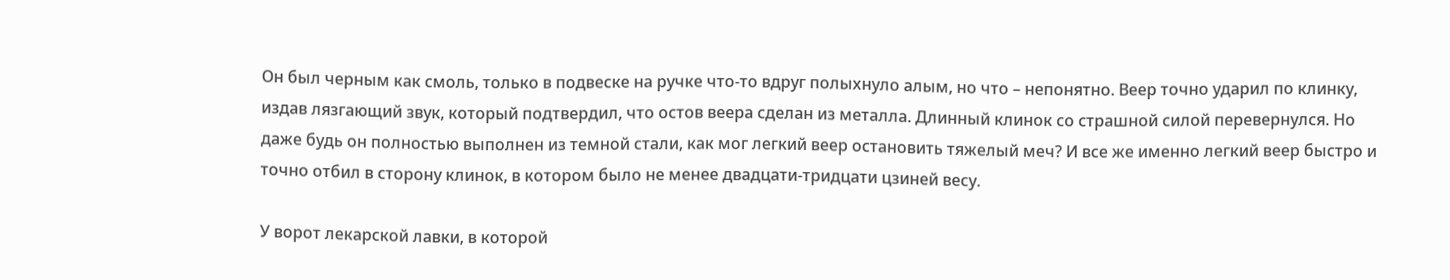Он был черным как смоль, только в подвеске на ручке что-то вдруг полыхнуло алым, но что – непонятно. Веер точно ударил по клинку, издав лязгающий звук, который подтвердил, что остов веера сделан из металла. Длинный клинок со страшной силой перевернулся. Но даже будь он полностью выполнен из темной стали, как мог легкий веер остановить тяжелый меч? И все же именно легкий веер быстро и точно отбил в сторону клинок, в котором было не менее двадцати-тридцати цзиней весу.

У ворот лекарской лавки, в которой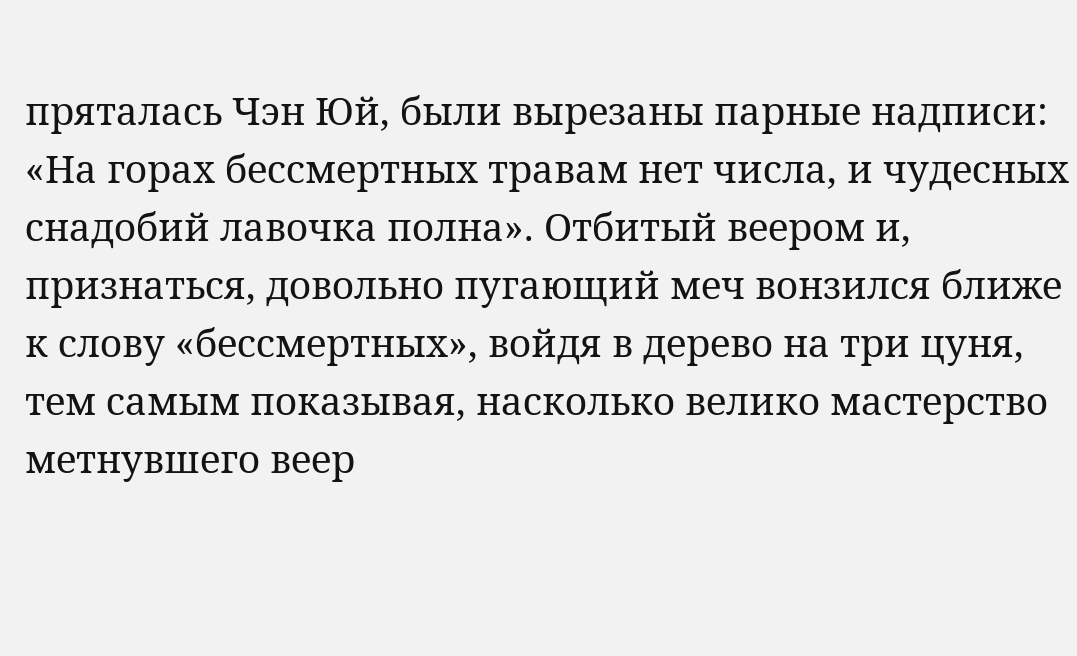пряталась Чэн Юй, были вырезаны парные надписи: «На горах бессмертных травам нет числа, и чудесных снадобий лавочка полна». Отбитый веером и, признаться, довольно пугающий меч вонзился ближе к слову «бессмертных», войдя в дерево на три цуня, тем самым показывая, насколько велико мастерство метнувшего веер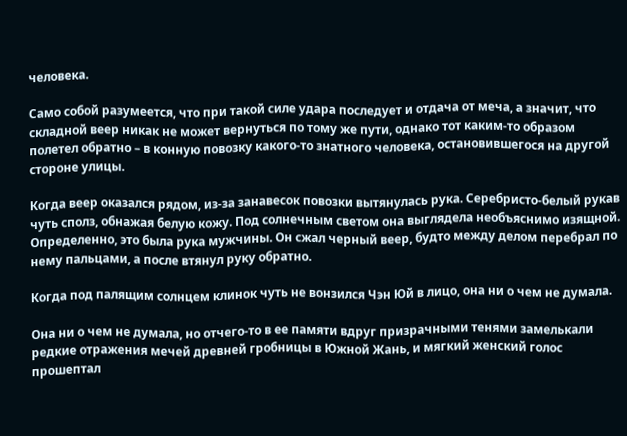человека.

Само собой разумеется, что при такой силе удара последует и отдача от меча, а значит, что складной веер никак не может вернуться по тому же пути, однако тот каким-то образом полетел обратно – в конную повозку какого-то знатного человека, остановившегося на другой стороне улицы.

Когда веер оказался рядом, из-за занавесок повозки вытянулась рука. Серебристо-белый рукав чуть сполз, обнажая белую кожу. Под солнечным светом она выглядела необъяснимо изящной. Определенно, это была рука мужчины. Он сжал черный веер, будто между делом перебрал по нему пальцами, а после втянул руку обратно.

Когда под палящим солнцем клинок чуть не вонзился Чэн Юй в лицо, она ни о чем не думала.

Она ни о чем не думала, но отчего-то в ее памяти вдруг призрачными тенями замелькали редкие отражения мечей древней гробницы в Южной Жань, и мягкий женский голос прошептал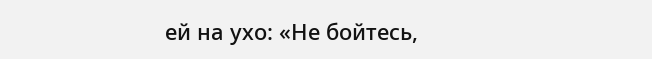ей на ухо: «Не бойтесь,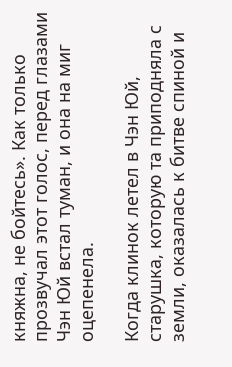княжна, не бойтесь». Как только прозвучал этот голос, перед глазами Чэн Юй встал туман, и она на миг оцепенела.

Когда клинок летел в Чэн Юй, старушка, которую та приподняла с земли, оказалась к битве спиной и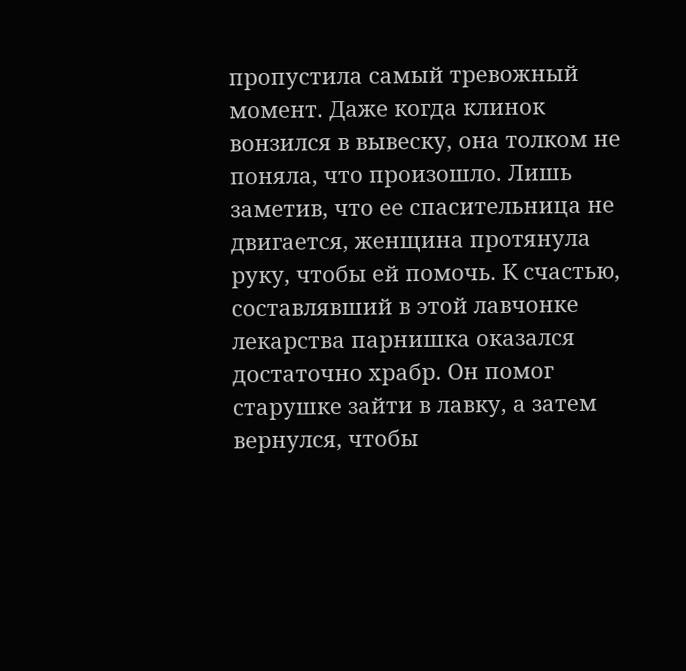пропустила самый тревожный момент. Даже когда клинок вонзился в вывеску, она толком не поняла, что произошло. Лишь заметив, что ее спасительница не двигается, женщина протянула руку, чтобы ей помочь. К счастью, составлявший в этой лавчонке лекарства парнишка оказался достаточно храбр. Он помог старушке зайти в лавку, а затем вернулся, чтобы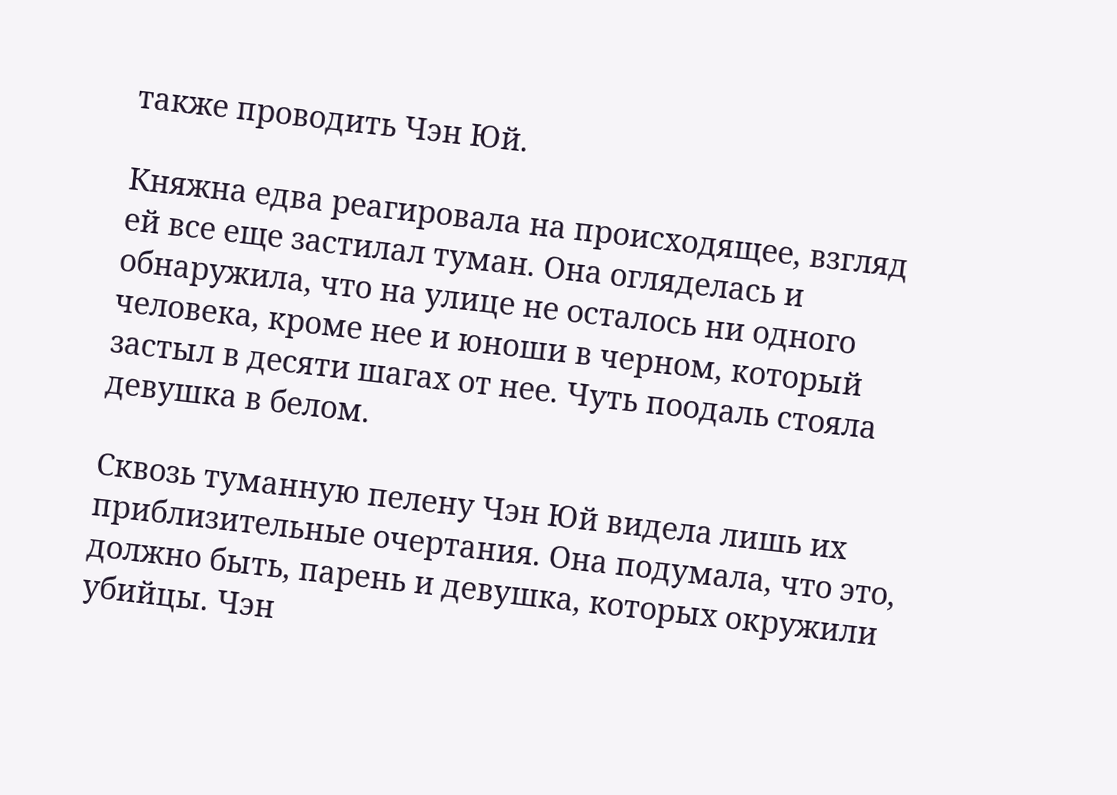также проводить Чэн Юй.

Княжна едва реагировала на происходящее, взгляд ей все еще застилал туман. Она огляделась и обнаружила, что на улице не осталось ни одного человека, кроме нее и юноши в черном, который застыл в десяти шагах от нее. Чуть поодаль стояла девушка в белом.

Сквозь туманную пелену Чэн Юй видела лишь их приблизительные очертания. Она подумала, что это, должно быть, парень и девушка, которых окружили убийцы. Чэн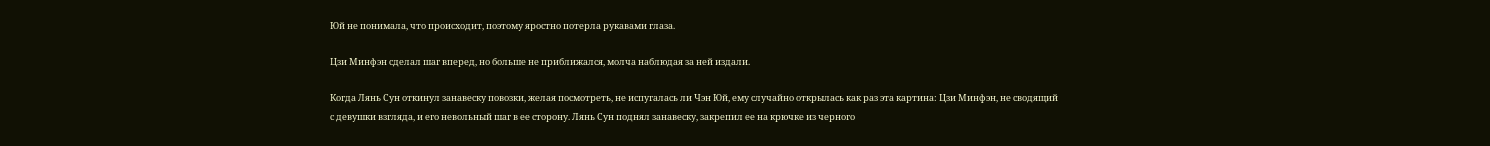Юй не понимала, что происходит, поэтому яростно потерла рукавами глаза.

Цзи Минфэн сделал шаг вперед, но больше не приближался, молча наблюдая за ней издали.

Когда Лянь Сун откинул занавеску повозки, желая посмотреть, не испугалась ли Чэн Юй, ему случайно открылась как раз эта картина: Цзи Минфэн, не сводящий с девушки взгляда, и его невольный шаг в ее сторону. Лянь Сун поднял занавеску, закрепил ее на крючке из черного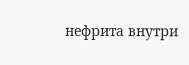нефрита внутри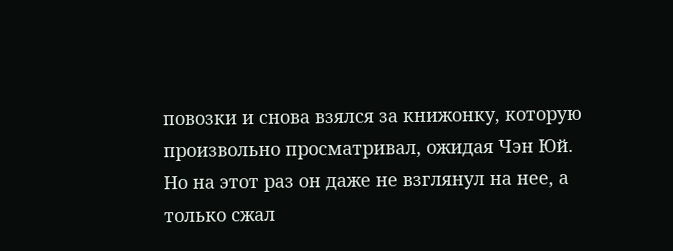повозки и снова взялся за книжонку, которую произвольно просматривал, ожидая Чэн Юй. Но на этот раз он даже не взглянул на нее, а только сжал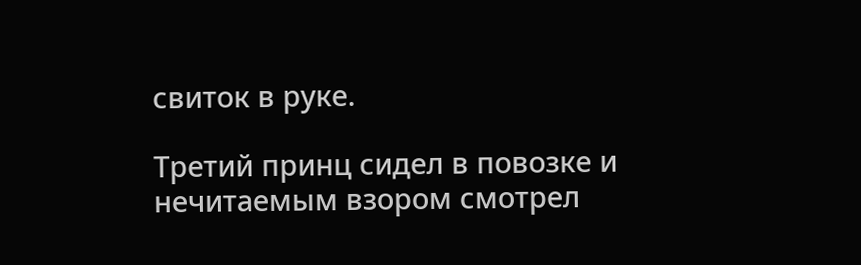свиток в руке.

Третий принц сидел в повозке и нечитаемым взором смотрел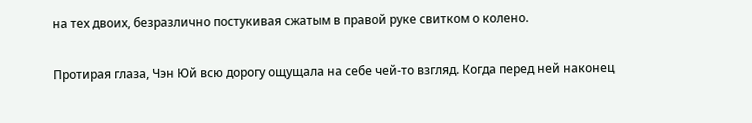на тех двоих, безразлично постукивая сжатым в правой руке свитком о колено.

Протирая глаза, Чэн Юй всю дорогу ощущала на себе чей-то взгляд. Когда перед ней наконец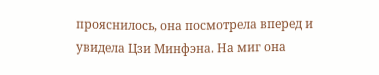прояснилось, она посмотрела вперед и увидела Цзи Минфэна. На миг она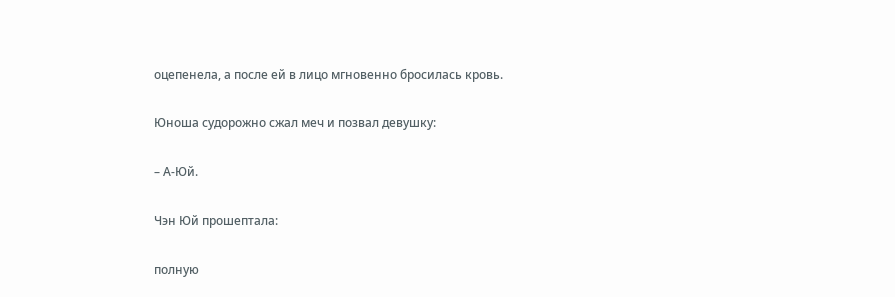оцепенела, а после ей в лицо мгновенно бросилась кровь.

Юноша судорожно сжал меч и позвал девушку:

– А-Юй.

Чэн Юй прошептала:

полную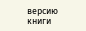версию книги